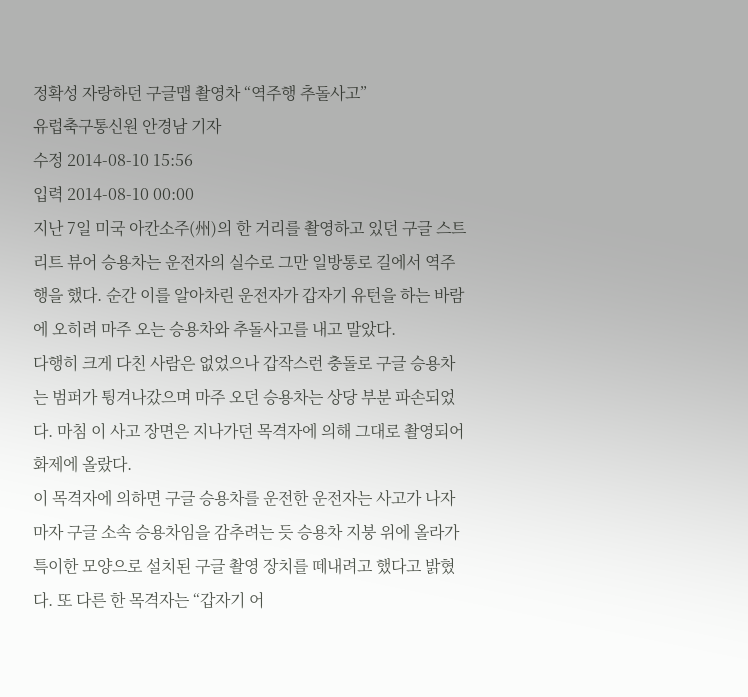정확성 자랑하던 구글맵 촬영차 “역주행 추돌사고”
유럽축구통신원 안경남 기자
수정 2014-08-10 15:56
입력 2014-08-10 00:00
지난 7일 미국 아칸소주(州)의 한 거리를 촬영하고 있던 구글 스트리트 뷰어 승용차는 운전자의 실수로 그만 일방통로 길에서 역주행을 했다. 순간 이를 알아차린 운전자가 갑자기 유턴을 하는 바람에 오히려 마주 오는 승용차와 추돌사고를 내고 말았다.
다행히 크게 다친 사람은 없었으나 갑작스런 충돌로 구글 승용차는 범퍼가 튕겨나갔으며 마주 오던 승용차는 상당 부분 파손되었다. 마침 이 사고 장면은 지나가던 목격자에 의해 그대로 촬영되어 화제에 올랐다.
이 목격자에 의하면 구글 승용차를 운전한 운전자는 사고가 나자마자 구글 소속 승용차임을 감추려는 듯 승용차 지붕 위에 올라가 특이한 모양으로 설치된 구글 촬영 장치를 떼내려고 했다고 밝혔다. 또 다른 한 목격자는 “갑자기 어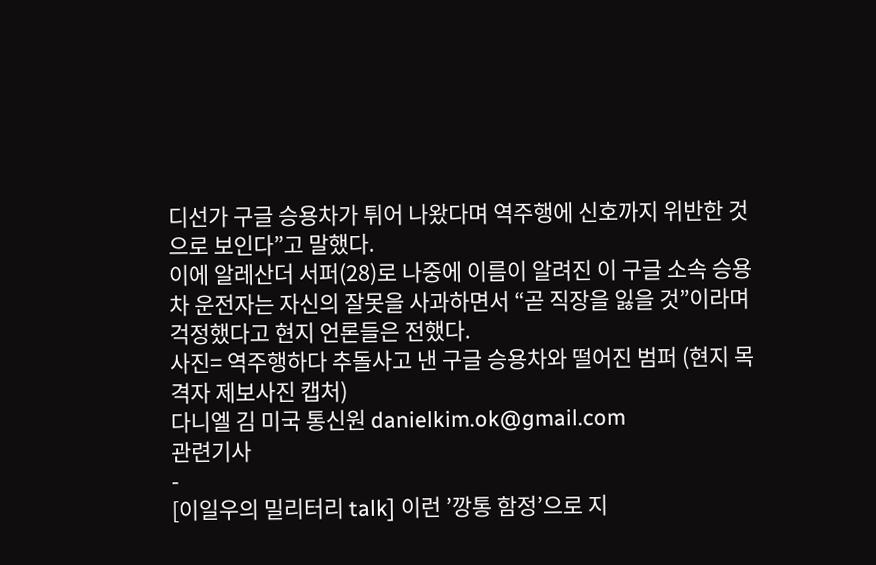디선가 구글 승용차가 튀어 나왔다며 역주행에 신호까지 위반한 것으로 보인다”고 말했다.
이에 알레산더 서퍼(28)로 나중에 이름이 알려진 이 구글 소속 승용차 운전자는 자신의 잘못을 사과하면서 “곧 직장을 잃을 것”이라며 걱정했다고 현지 언론들은 전했다.
사진= 역주행하다 추돌사고 낸 구글 승용차와 떨어진 범퍼 (현지 목격자 제보사진 캡처)
다니엘 김 미국 통신원 danielkim.ok@gmail.com
관련기사
-
[이일우의 밀리터리 talk] 이런 ’깡통 함정’으로 지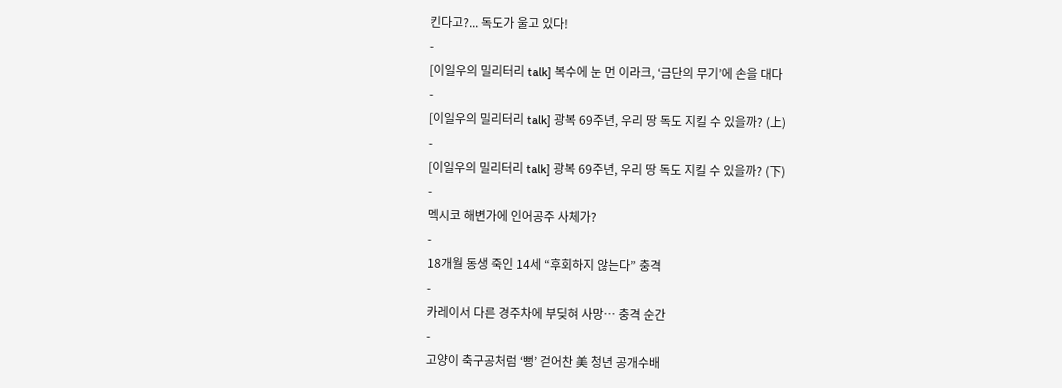킨다고?... 독도가 울고 있다!
-
[이일우의 밀리터리 talk] 복수에 눈 먼 이라크, ‘금단의 무기’에 손을 대다
-
[이일우의 밀리터리 talk] 광복 69주년, 우리 땅 독도 지킬 수 있을까? (上)
-
[이일우의 밀리터리 talk] 광복 69주년, 우리 땅 독도 지킬 수 있을까? (下)
-
멕시코 해변가에 인어공주 사체가?
-
18개월 동생 죽인 14세 “후회하지 않는다” 충격
-
카레이서 다른 경주차에 부딪혀 사망… 충격 순간
-
고양이 축구공처럼 ‘뻥’ 걷어찬 美 청년 공개수배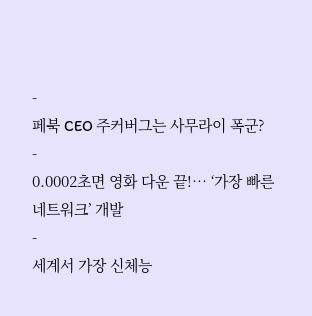-
페북 CEO 주커버그는 사무라이 폭군?
-
0.0002초면 영화 다운 끝!… ‘가장 빠른 네트워크’ 개발
-
세계서 가장 신체능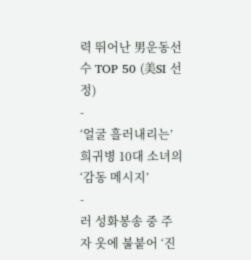력 뛰어난 男운동선수 TOP 50 (美SI 선정)
-
‘얼굴 흘러내리는’ 희귀병 10대 소녀의 ‘감동 메시지’
-
러 성화봉송 중 주자 옷에 불붙어 ‘진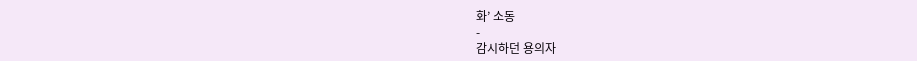화’ 소동
-
감시하던 용의자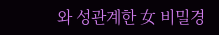와 성관계한 女 비밀경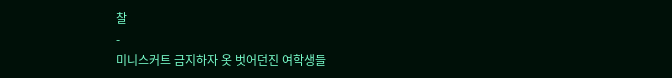찰
-
미니스커트 금지하자 옷 벗어던진 여학생들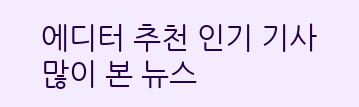에디터 추천 인기 기사
많이 본 뉴스